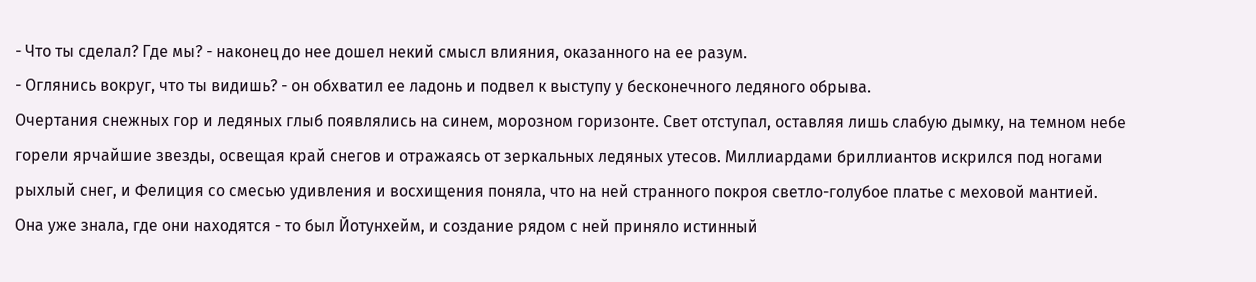- Что ты сделал? Где мы? - наконец до нее дошел некий смысл влияния, оказанного на ее разум.
- Оглянись вокруг, что ты видишь? - он обхватил ее ладонь и подвел к выступу у бесконечного ледяного обрыва.
Очертания снежных гор и ледяных глыб появлялись на синем, морозном горизонте. Свет отступал, оставляя лишь слабую дымку, на темном небе горели ярчайшие звезды, освещая край снегов и отражаясь от зеркальных ледяных утесов. Миллиардами бриллиантов искрился под ногами рыхлый снег, и Фелиция со смесью удивления и восхищения поняла, что на ней странного покроя светло-голубое платье с меховой мантией.
Она уже знала, где они находятся - то был Йотунхейм, и создание рядом с ней приняло истинный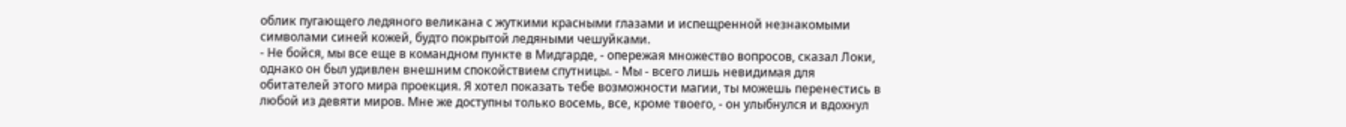облик пугающего ледяного великана с жуткими красными глазами и испещренной незнакомыми символами синей кожей, будто покрытой ледяными чешуйками.
- Не бойся, мы все еще в командном пункте в Мидгарде, - опережая множество вопросов, сказал Локи, однако он был удивлен внешним спокойствием спутницы. - Мы - всего лишь невидимая для обитателей этого мира проекция. Я хотел показать тебе возможности магии, ты можешь перенестись в любой из девяти миров. Мне же доступны только восемь, все, кроме твоего, - он улыбнулся и вдохнул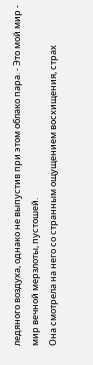ледяного воздуха, однако не выпустив при этом облако пара. - Это мой мир - мир вечной мерзлоты, пустошей.
Она смотрела на него со странным ощущением восхищения, страх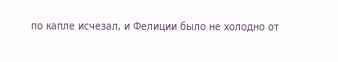по капле исчезал, и Фелиции было не холодно от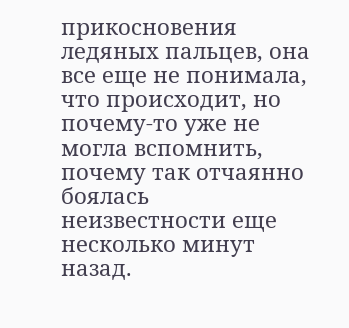прикосновения ледяных пальцев, она все еще не понимала, что происходит, но почему-то уже не могла вспомнить, почему так отчаянно боялась неизвестности еще несколько минут назад.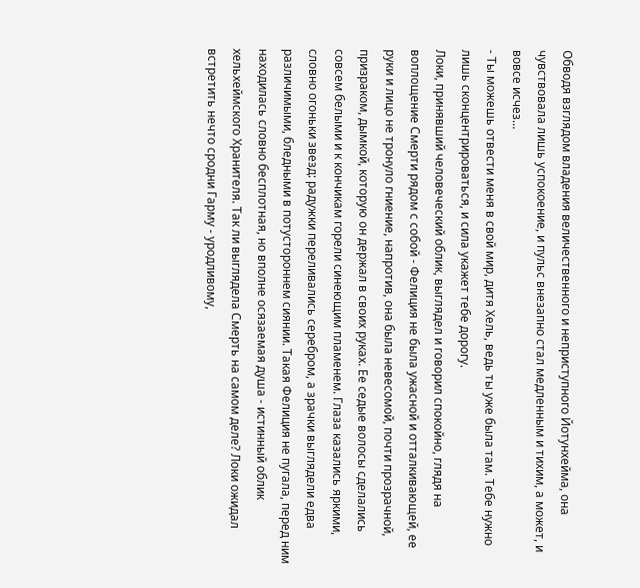Обводя взглядом владения величественного и неприступного Йотунхейма, она чувствовала лишь успокоение, и пульс внезапно стал медленным и тихим, а может, и вовсе исчез…
- Ты можешь отвести меня в свой мир, дитя Хель, ведь ты уже была там. Тебе нужно лишь сконцентрироваться, и сила укажет тебе дорогу.
Локи, принявший человеческий облик, выглядел и говорил спокойно, глядя на воплощение Смерти рядом с собой - Фелиция не была ужасной и отталкивающей, ее руки и лицо не тронуло гниение, напротив, она была невесомой, почти прозрачной, призраком, дымкой, которую он держал в своих руках. Ее седые волосы сделались совсем белыми и к кончикам горели синеющим пламенем. Глаза казались яркими, словно огоньки звезд: радужки переливались серебром, а зрачки выглядели едва различимыми, бледными в потустороннем сиянии. Такая Фелиция не пугала, перед ним находилась словно бесплотная, но вполне осязаемая душа - истинный облик хельхеймского Хранителя. Так ли выглядела Смерть на самом деле? Локи ожидал встретить нечто сродни Гарму - уродливому,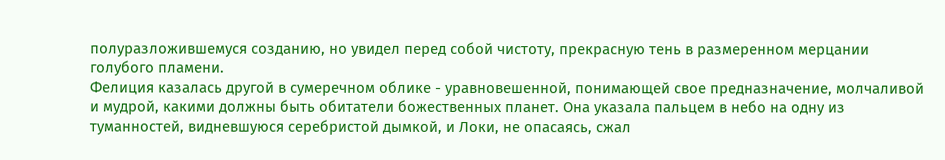полуразложившемуся созданию, но увидел перед собой чистоту, прекрасную тень в размеренном мерцании голубого пламени.
Фелиция казалась другой в сумеречном облике - уравновешенной, понимающей свое предназначение, молчаливой и мудрой, какими должны быть обитатели божественных планет. Она указала пальцем в небо на одну из туманностей, видневшуюся серебристой дымкой, и Локи, не опасаясь, сжал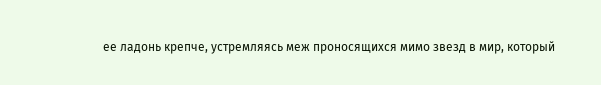ее ладонь крепче, устремляясь меж проносящихся мимо звезд в мир, который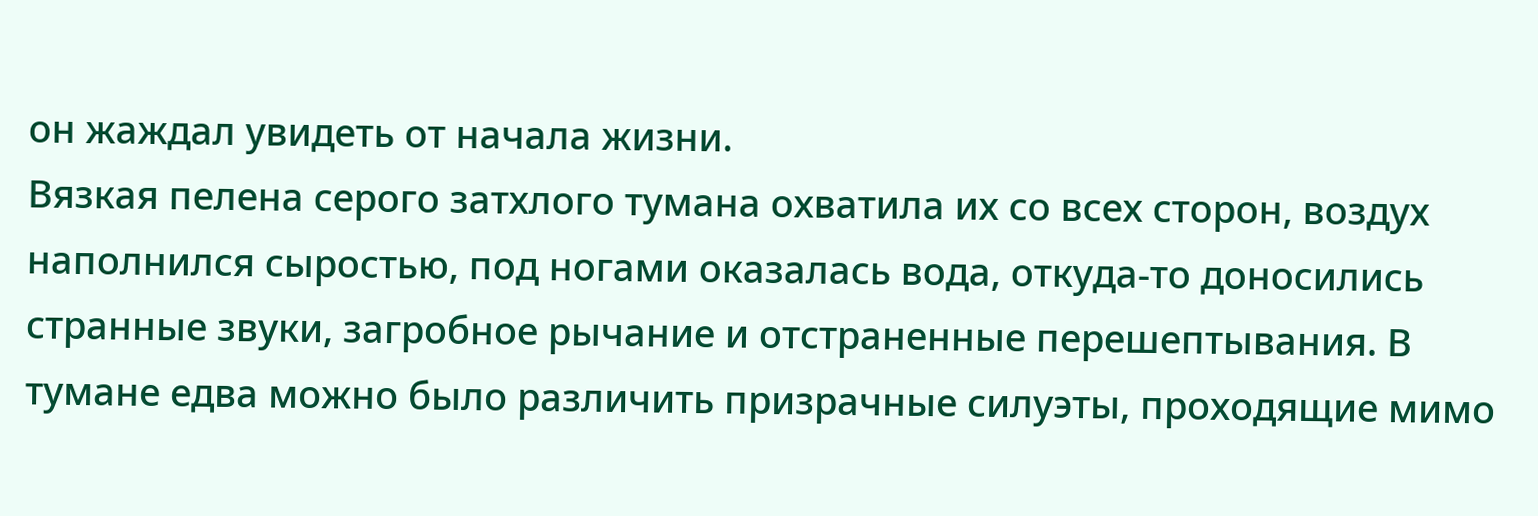он жаждал увидеть от начала жизни.
Вязкая пелена серого затхлого тумана охватила их со всех сторон, воздух наполнился сыростью, под ногами оказалась вода, откуда-то доносились странные звуки, загробное рычание и отстраненные перешептывания. В тумане едва можно было различить призрачные силуэты, проходящие мимо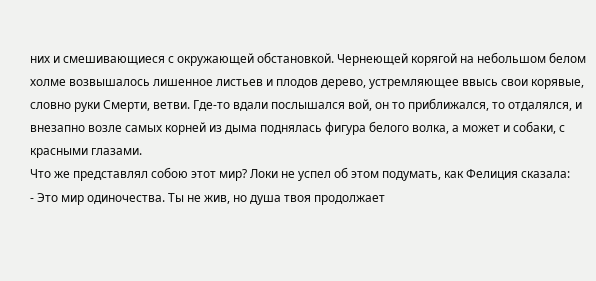них и смешивающиеся с окружающей обстановкой. Чернеющей корягой на небольшом белом холме возвышалось лишенное листьев и плодов дерево, устремляющее ввысь свои корявые, словно руки Смерти, ветви. Где-то вдали послышался вой, он то приближался, то отдалялся, и внезапно возле самых корней из дыма поднялась фигура белого волка, а может и собаки, с красными глазами.
Что же представлял собою этот мир? Локи не успел об этом подумать, как Фелиция сказала:
- Это мир одиночества. Ты не жив, но душа твоя продолжает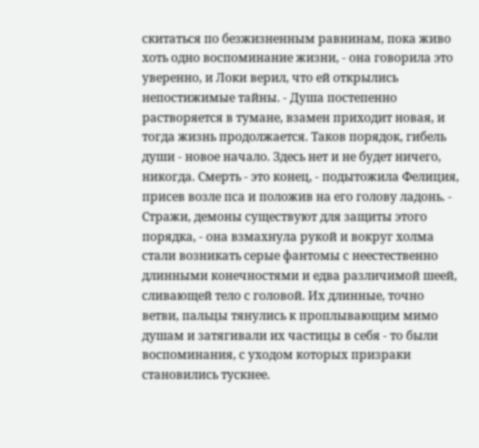скитаться по безжизненным равнинам, пока живо хоть одно воспоминание жизни, - она говорила это уверенно, и Локи верил, что ей открылись непостижимые тайны. - Душа постепенно растворяется в тумане, взамен приходит новая, и тогда жизнь продолжается. Таков порядок, гибель души - новое начало. Здесь нет и не будет ничего, никогда. Смерть - это конец, - подытожила Фелиция, присев возле пса и положив на его голову ладонь. - Стражи, демоны существуют для защиты этого порядка, - она взмахнула рукой и вокруг холма стали возникать серые фантомы с неестественно длинными конечностями и едва различимой шеей, сливающей тело с головой. Их длинные, точно ветви, пальцы тянулись к проплывающим мимо душам и затягивали их частицы в себя - то были воспоминания, с уходом которых призраки становились тускнее.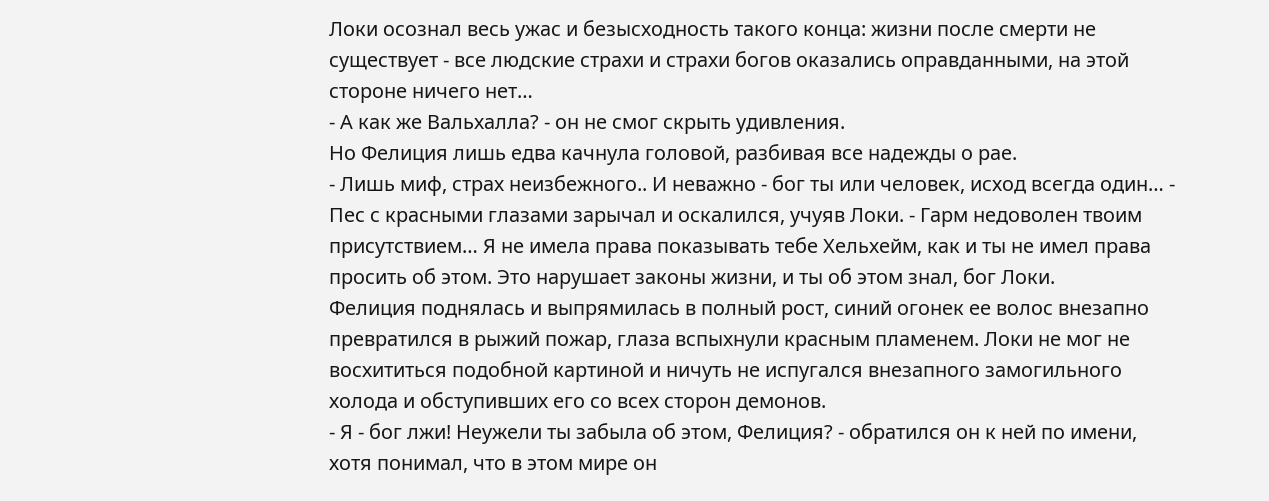Локи осознал весь ужас и безысходность такого конца: жизни после смерти не существует - все людские страхи и страхи богов оказались оправданными, на этой стороне ничего нет…
- А как же Вальхалла? - он не смог скрыть удивления.
Но Фелиция лишь едва качнула головой, разбивая все надежды о рае.
- Лишь миф, страх неизбежного.. И неважно - бог ты или человек, исход всегда один… - Пес с красными глазами зарычал и оскалился, учуяв Локи. - Гарм недоволен твоим присутствием… Я не имела права показывать тебе Хельхейм, как и ты не имел права просить об этом. Это нарушает законы жизни, и ты об этом знал, бог Локи.
Фелиция поднялась и выпрямилась в полный рост, синий огонек ее волос внезапно превратился в рыжий пожар, глаза вспыхнули красным пламенем. Локи не мог не восхититься подобной картиной и ничуть не испугался внезапного замогильного холода и обступивших его со всех сторон демонов.
- Я - бог лжи! Неужели ты забыла об этом, Фелиция? - обратился он к ней по имени, хотя понимал, что в этом мире он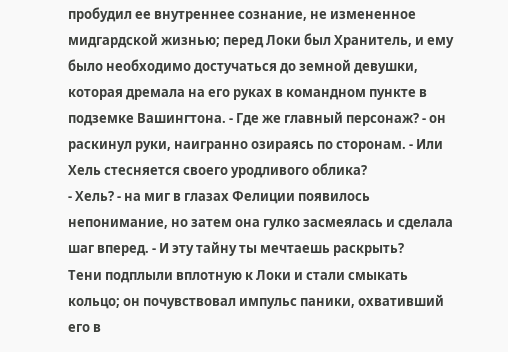пробудил ее внутреннее сознание, не измененное мидгардской жизнью; перед Локи был Хранитель, и ему было необходимо достучаться до земной девушки, которая дремала на его руках в командном пункте в подземке Вашингтона. - Где же главный персонаж? - он раскинул руки, наигранно озираясь по сторонам. - Или Хель стесняется своего уродливого облика?
- Хель? - на миг в глазах Фелиции появилось непонимание, но затем она гулко засмеялась и сделала шаг вперед. - И эту тайну ты мечтаешь раскрыть?
Тени подплыли вплотную к Локи и стали смыкать кольцо; он почувствовал импульс паники, охвативший его в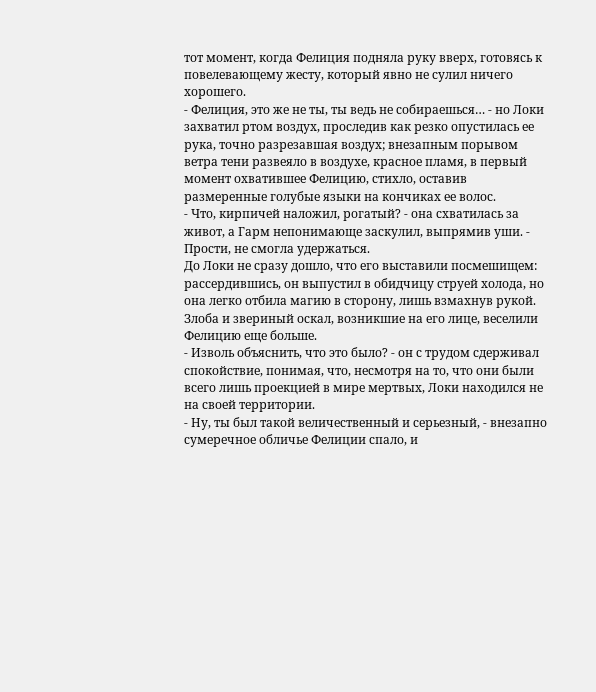тот момент, когда Фелиция подняла руку вверх, готовясь к повелевающему жесту, который явно не сулил ничего хорошего.
- Фелиция, это же не ты, ты ведь не собираешься… - но Локи захватил ртом воздух, проследив как резко опустилась ее рука, точно разрезавшая воздух; внезапным порывом ветра тени развеяло в воздухе, красное пламя, в первый момент охватившее Фелицию, стихло, оставив размеренные голубые языки на кончиках ее волос.
- Что, кирпичей наложил, рогатый? - она схватилась за живот, а Гарм непонимающе заскулил, выпрямив уши. - Прости, не смогла удержаться.
До Локи не сразу дошло, что его выставили посмешищем: рассердившись, он выпустил в обидчицу струей холода, но она легко отбила магию в сторону, лишь взмахнув рукой. Злоба и звериный оскал, возникшие на его лице, веселили Фелицию еще больше.
- Изволь объяснить, что это было? - он с трудом сдерживал спокойствие, понимая, что, несмотря на то, что они были всего лишь проекцией в мире мертвых, Локи находился не на своей территории.
- Ну, ты был такой величественный и серьезный, - внезапно сумеречное обличье Фелиции спало, и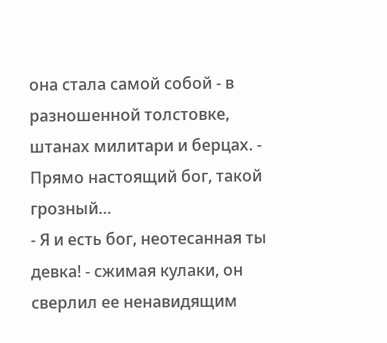она стала самой собой - в разношенной толстовке, штанах милитари и берцах. - Прямо настоящий бог, такой грозный…
- Я и есть бог, неотесанная ты девка! - сжимая кулаки, он сверлил ее ненавидящим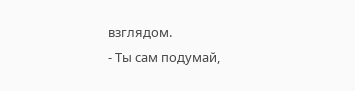взглядом.
- Ты сам подумай,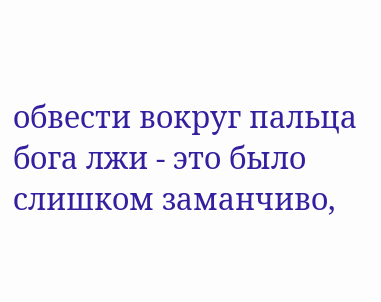обвести вокруг пальца бога лжи - это было слишком заманчиво,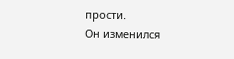прости.
Он изменился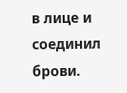в лице и соединил брови.